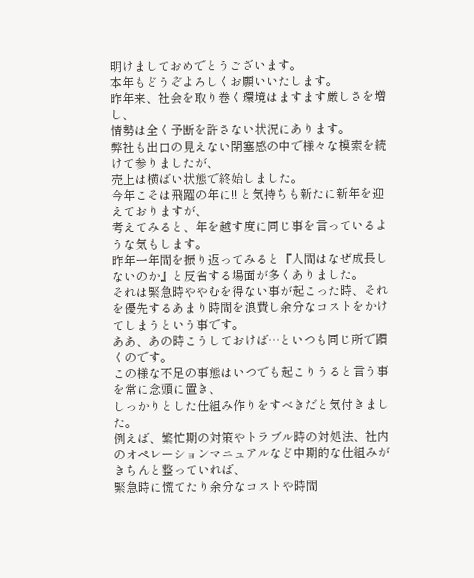明けましておめでとうございます。
本年もどうぞよろしくお願いいたします。
昨年来、社会を取り巻く環境はますます厳しさを増し、
情勢は全く予断を許さない状況にあります。
弊社も出口の見えない閉塞感の中で様々な模索を続けて参りましたが、
売上は横ばい状態で終始しました。
今年こそは飛躍の年に!! と気持ちも新たに新年を迎えておりますが、
考えてみると、年を越す度に同じ事を言っているような気もします。
昨年一年間を振り返ってみると『人間はなぜ成長しないのか』と反省する場面が多くありました。
それは緊急時ややむを得ない事が起こった時、それを優先するあまり時間を浪費し余分なコストをかけてしまうという事です。
ああ、あの時こうしておけば…といつも同じ所で躓くのです。
この様な不足の事態はいつでも起こりうると言う事を常に念頭に置き、
しっかりとした仕組み作りをすべきだと気付きました。
例えば、繁忙期の対策やトラブル時の対処法、社内のオペレーションマニュアルなど中期的な仕組みがきちんと整っていれば、
緊急時に慌てたり余分なコストや時間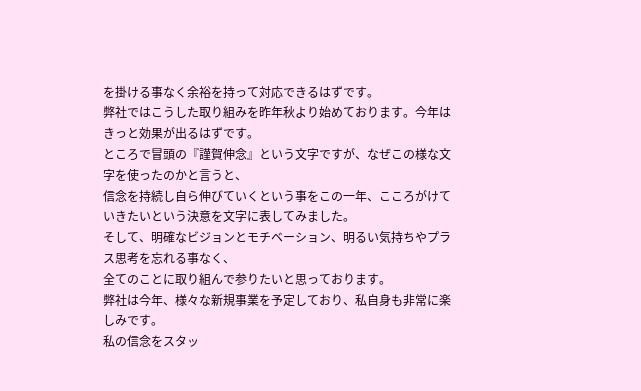を掛ける事なく余裕を持って対応できるはずです。
弊社ではこうした取り組みを昨年秋より始めております。今年はきっと効果が出るはずです。
ところで冒頭の『謹賀伸念』という文字ですが、なぜこの様な文字を使ったのかと言うと、
信念を持続し自ら伸びていくという事をこの一年、こころがけていきたいという決意を文字に表してみました。
そして、明確なビジョンとモチベーション、明るい気持ちやプラス思考を忘れる事なく、
全てのことに取り組んで参りたいと思っております。
弊社は今年、様々な新規事業を予定しており、私自身も非常に楽しみです。
私の信念をスタッ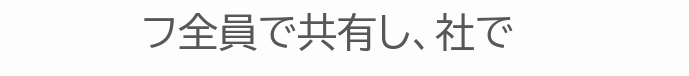フ全員で共有し、社で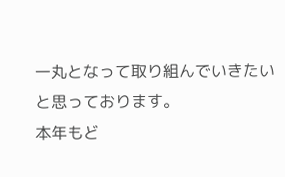一丸となって取り組んでいきたいと思っております。
本年もど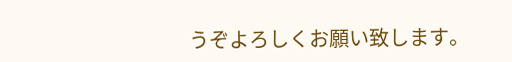うぞよろしくお願い致します。